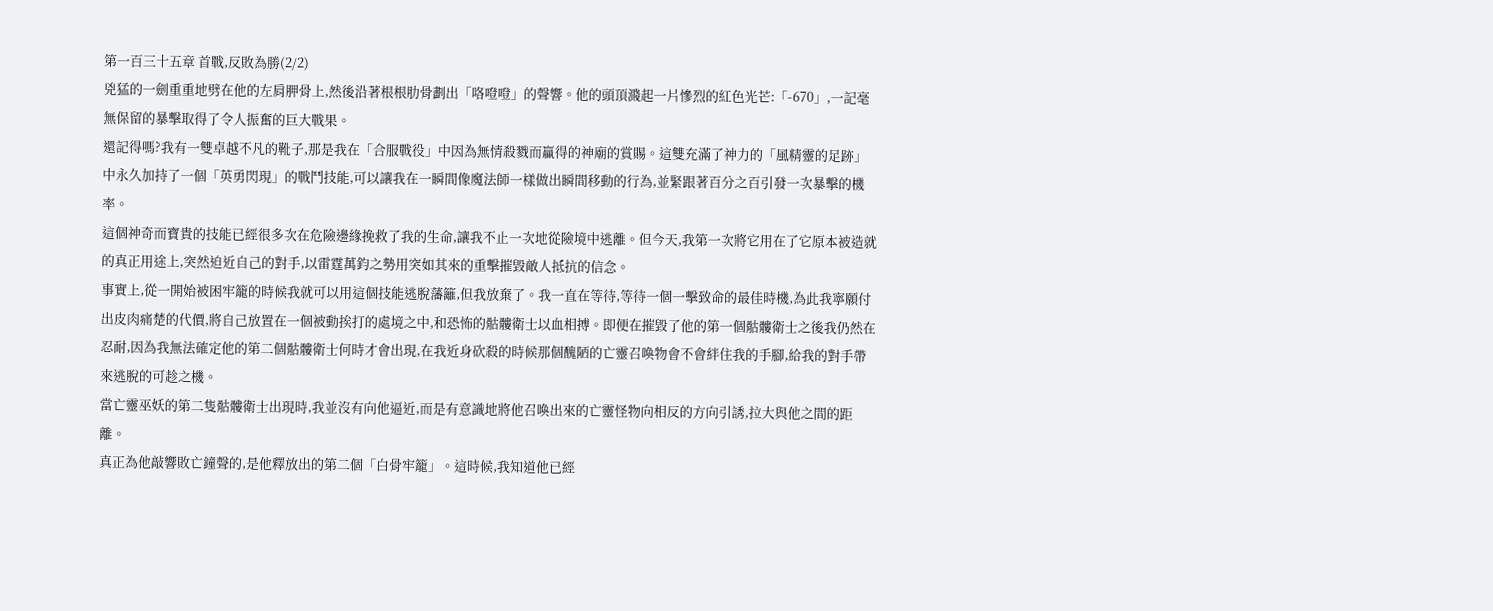第一百三十五章 首戰,反敗為勝(2/2)
兇猛的一劍重重地劈在他的左肩胛骨上,然後沿著根根肋骨劃出「咯噔噔」的聲響。他的頭頂濺起一片慘烈的紅色光芒:「-670」,一記毫無保留的暴擊取得了令人振奮的巨大戰果。
還記得嗎?我有一雙卓越不凡的靴子,那是我在「合服戰役」中因為無情殺戮而贏得的神廟的賞賜。這雙充滿了神力的「風精靈的足跡」中永久加持了一個「英勇閃現」的戰鬥技能,可以讓我在一瞬間像魔法師一樣做出瞬間移動的行為,並緊跟著百分之百引發一次暴擊的機率。
這個神奇而寶貴的技能已經很多次在危險邊緣挽救了我的生命,讓我不止一次地從險境中逃離。但今天,我第一次將它用在了它原本被造就的真正用途上,突然迫近自己的對手,以雷霆萬鈞之勢用突如其來的重擊摧毀敵人抵抗的信念。
事實上,從一開始被困牢籠的時候我就可以用這個技能逃脫藩籬,但我放棄了。我一直在等待,等待一個一擊致命的最佳時機,為此我寧願付出皮肉痛楚的代價,將自己放置在一個被動挨打的處境之中,和恐怖的骷髏衛士以血相搏。即便在摧毀了他的第一個骷髏衛士之後我仍然在忍耐,因為我無法確定他的第二個骷髏衛士何時才會出現,在我近身砍殺的時候那個醜陋的亡靈召喚物會不會絆住我的手腳,給我的對手帶來逃脫的可趁之機。
當亡靈巫妖的第二隻骷髏衛士出現時,我並沒有向他逼近,而是有意識地將他召喚出來的亡靈怪物向相反的方向引誘,拉大與他之間的距離。
真正為他敲響敗亡鐘聲的,是他釋放出的第二個「白骨牢籠」。這時候,我知道他已經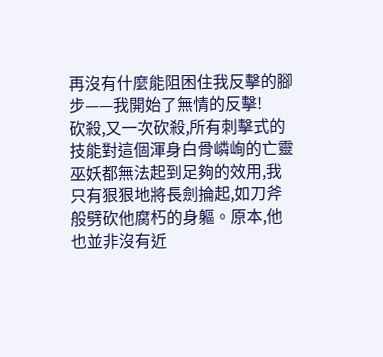再沒有什麼能阻困住我反擊的腳步——我開始了無情的反擊!
砍殺,又一次砍殺,所有刺擊式的技能對這個渾身白骨嶙峋的亡靈巫妖都無法起到足夠的效用,我只有狠狠地將長劍掄起,如刀斧般劈砍他腐朽的身軀。原本,他也並非沒有近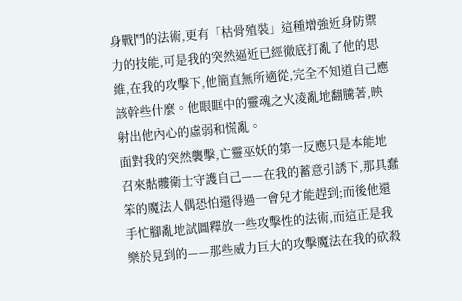身戰鬥的法術,更有「枯骨殖裝」這種增強近身防禦力的技能,可是我的突然逼近已經徹底打亂了他的思維,在我的攻擊下,他簡直無所適從,完全不知道自己應該幹些什麼。他眼眶中的靈魂之火凌亂地翻騰著,映射出他內心的虛弱和慌亂。
面對我的突然襲擊,亡靈巫妖的第一反應只是本能地召來骷髏衛士守護自己——在我的蓄意引誘下,那具蠢笨的魔法人偶恐怕還得過一會兒才能趕到;而後他還手忙腳亂地試圖釋放一些攻擊性的法術,而這正是我樂於見到的——那些威力巨大的攻擊魔法在我的砍殺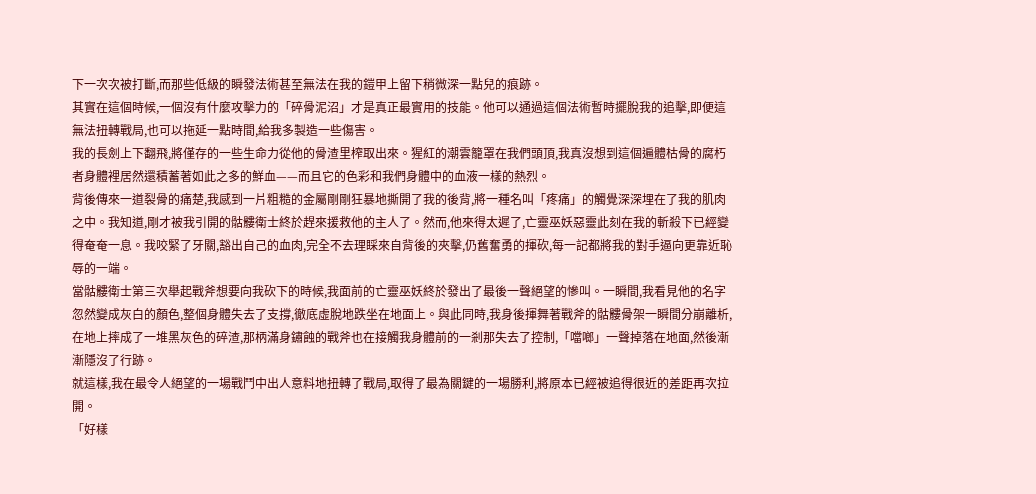下一次次被打斷,而那些低級的瞬發法術甚至無法在我的鎧甲上留下稍微深一點兒的痕跡。
其實在這個時候,一個沒有什麼攻擊力的「碎骨泥沼」才是真正最實用的技能。他可以通過這個法術暫時擺脫我的追擊,即便這無法扭轉戰局,也可以拖延一點時間,給我多製造一些傷害。
我的長劍上下翻飛,將僅存的一些生命力從他的骨渣里榨取出來。猩紅的潮雲籠罩在我們頭頂,我真沒想到這個遍體枯骨的腐朽者身體裡居然還積蓄著如此之多的鮮血——而且它的色彩和我們身體中的血液一樣的熱烈。
背後傳來一道裂骨的痛楚,我感到一片粗糙的金屬剛剛狂暴地撕開了我的後背,將一種名叫「疼痛」的觸覺深深埋在了我的肌肉之中。我知道,剛才被我引開的骷髏衛士終於趕來援救他的主人了。然而,他來得太遲了,亡靈巫妖惡靈此刻在我的斬殺下已經變得奄奄一息。我咬緊了牙關,豁出自己的血肉,完全不去理睬來自背後的夾擊,仍舊奮勇的揮砍,每一記都將我的對手逼向更靠近恥辱的一端。
當骷髏衛士第三次舉起戰斧想要向我砍下的時候,我面前的亡靈巫妖終於發出了最後一聲絕望的慘叫。一瞬間,我看見他的名字忽然變成灰白的顏色,整個身體失去了支撐,徹底虛脫地跌坐在地面上。與此同時,我身後揮舞著戰斧的骷髏骨架一瞬間分崩離析,在地上摔成了一堆黑灰色的碎渣,那柄滿身鏽蝕的戰斧也在接觸我身體前的一剎那失去了控制,「噹啷」一聲掉落在地面,然後漸漸隱沒了行跡。
就這樣,我在最令人絕望的一場戰鬥中出人意料地扭轉了戰局,取得了最為關鍵的一場勝利,將原本已經被追得很近的差距再次拉開。
「好樣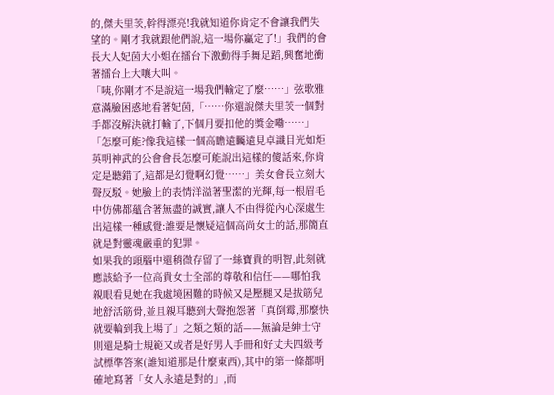的,傑夫里茨,幹得漂亮!我就知道你肯定不會讓我們失望的。剛才我就跟他們說,這一場你贏定了!」我們的會長大人妃茵大小姐在擂台下激動得手舞足蹈,興奮地衝著擂台上大嚷大叫。
「咦,你剛才不是說這一場我們輸定了麼……」弦歌雅意滿臉困惑地看著妃茵,「……你還說傑夫里茨一個對手都沒解決就打輸了,下個月要扣他的獎金嘞……」
「怎麼可能?像我這樣一個高瞻遠矚遠見卓識目光如炬英明神武的公會會長怎麼可能說出這樣的傻話來,你肯定是聽錯了,這都是幻覺啊幻覺……」美女會長立刻大聲反駁。她臉上的表情洋溢著聖潔的光輝,每一根眉毛中仿佛都蘊含著無盡的誠實,讓人不由得從內心深處生出這樣一種感覺:誰要是懷疑這個高尚女士的話,那簡直就是對靈魂嚴重的犯罪。
如果我的頭腦中還稍微存留了一絲寶貴的明智,此刻就應該給予一位高貴女士全部的尊敬和信任——哪怕我親眼看見她在我處境困難的時候又是壓腿又是拔筋兒地舒活筋骨,並且親耳聽到大聲抱怨著「真倒霉,那麼快就要輪到我上場了」之類之類的話——無論是紳士守則還是騎士規範又或者是好男人手冊和好丈夫四級考試標準答案(誰知道那是什麼東西),其中的第一條都明確地寫著「女人永遠是對的」,而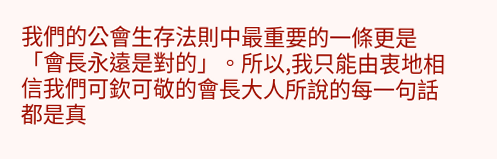我們的公會生存法則中最重要的一條更是「會長永遠是對的」。所以,我只能由衷地相信我們可欽可敬的會長大人所說的每一句話都是真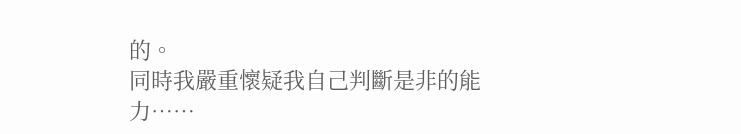的。
同時我嚴重懷疑我自己判斷是非的能力……